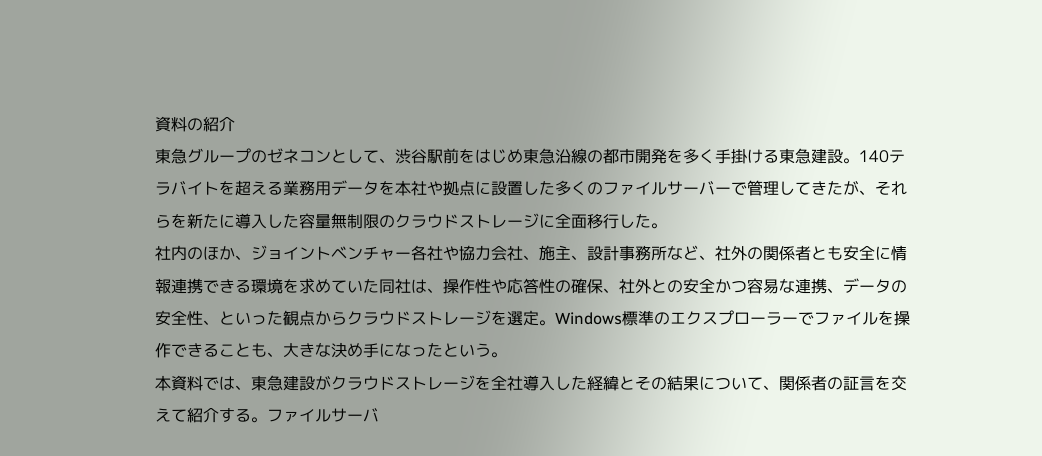資料の紹介
東急グループのゼネコンとして、渋谷駅前をはじめ東急沿線の都市開発を多く手掛ける東急建設。140テラバイトを超える業務用データを本社や拠点に設置した多くのファイルサーバーで管理してきたが、それらを新たに導入した容量無制限のクラウドストレージに全面移行した。
社内のほか、ジョイントベンチャー各社や協力会社、施主、設計事務所など、社外の関係者とも安全に情報連携できる環境を求めていた同社は、操作性や応答性の確保、社外との安全かつ容易な連携、データの安全性、といった観点からクラウドストレージを選定。Windows標準のエクスプローラーでファイルを操作できることも、大きな決め手になったという。
本資料では、東急建設がクラウドストレージを全社導入した経緯とその結果について、関係者の証言を交えて紹介する。ファイルサーバ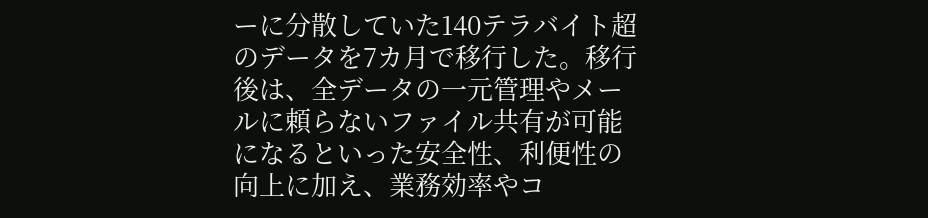ーに分散していた140テラバイト超のデータを7カ月で移行した。移行後は、全データの一元管理やメールに頼らないファイル共有が可能になるといった安全性、利便性の向上に加え、業務効率やコ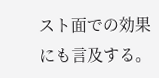スト面での効果にも言及する。